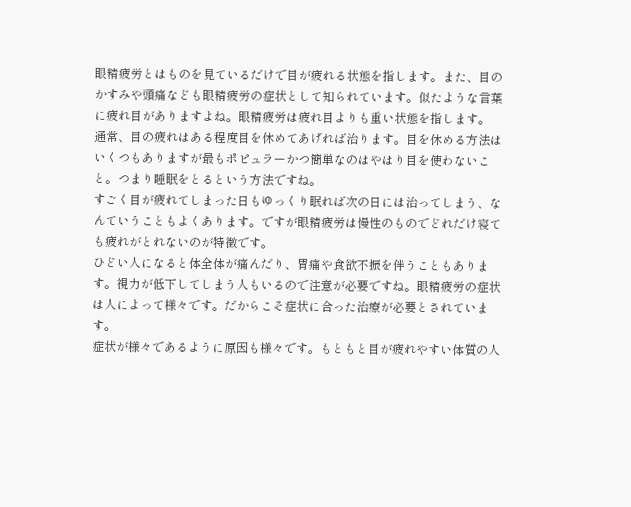眼精疲労とはものを見ているだけで目が疲れる状態を指します。また、目のかすみや頭痛なども眼精疲労の症状として知られています。似たような言葉に疲れ目がありますよね。眼精疲労は疲れ目よりも重い状態を指します。
通常、目の疲れはある程度目を休めてあげれば治ります。目を休める方法はいくつもありますが最もポピュラーかつ簡単なのはやはり目を使わないこと。つまり睡眠をとるという方法ですね。
すごく目が疲れてしまった日もゆっくり眠れば次の日には治ってしまう、なんていうこともよくあります。ですが眼精疲労は慢性のものでどれだけ寝ても疲れがとれないのが特徴です。
ひどい人になると体全体が痛んだり、胃痛や食欲不振を伴うこともあります。視力が低下してしまう人もいるので注意が必要ですね。眼精疲労の症状は人によって様々です。だからこそ症状に合った治療が必要とされています。
症状が様々であるように原因も様々です。もともと目が疲れやすい体質の人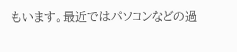もいます。最近ではパソコンなどの過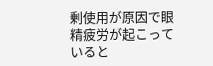剰使用が原因で眼精疲労が起こっていると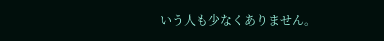いう人も少なくありません。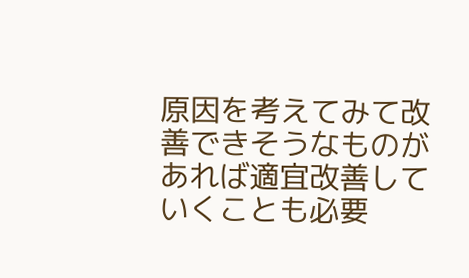原因を考えてみて改善できそうなものがあれば適宜改善していくことも必要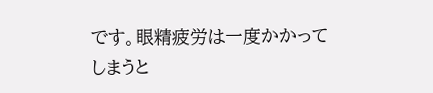です。眼精疲労は一度かかってしまうと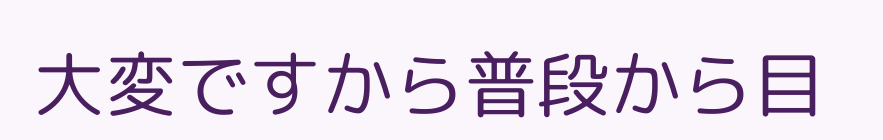大変ですから普段から目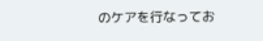のケアを行なってお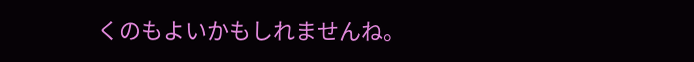くのもよいかもしれませんね。